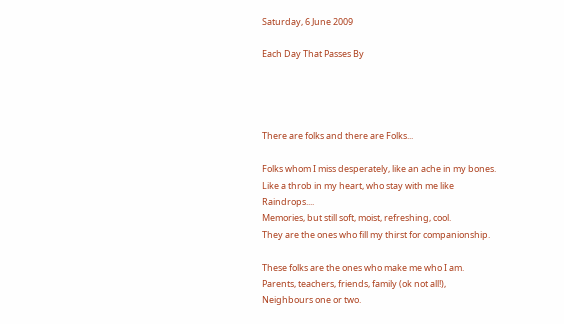Saturday, 6 June 2009

Each Day That Passes By




There are folks and there are Folks...

Folks whom I miss desperately, like an ache in my bones.
Like a throb in my heart, who stay with me like Raindrops....
Memories, but still soft, moist, refreshing, cool.
They are the ones who fill my thirst for companionship.

These folks are the ones who make me who I am.
Parents, teachers, friends, family (ok not all!),
Neighbours one or two.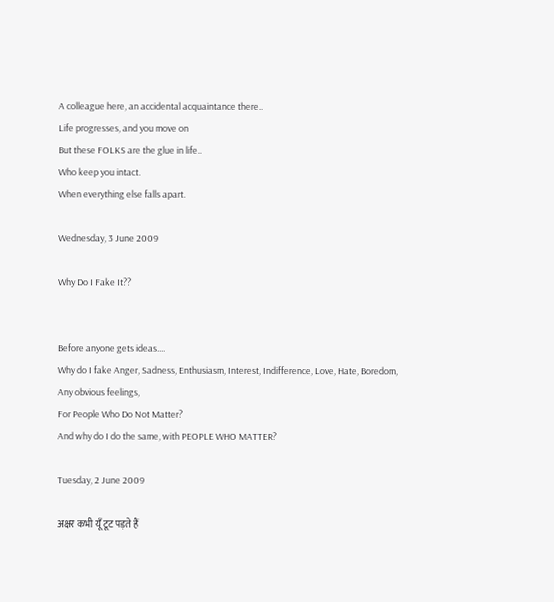A colleague here, an accidental acquaintance there..
Life progresses, and you move on
But these FOLKS are the glue in life..
Who keep you intact.
When everything else falls apart.

Wednesday, 3 June 2009

Why Do I Fake It??


Before anyone gets ideas....
Why do I fake Anger, Sadness, Enthusiasm, Interest, Indifference, Love, Hate, Boredom,
Any obvious feelings,
For People Who Do Not Matter?
And why do I do the same, with PEOPLE WHO MATTER?

Tuesday, 2 June 2009

अक्षर कभी यूँ टूट पड़ते हैं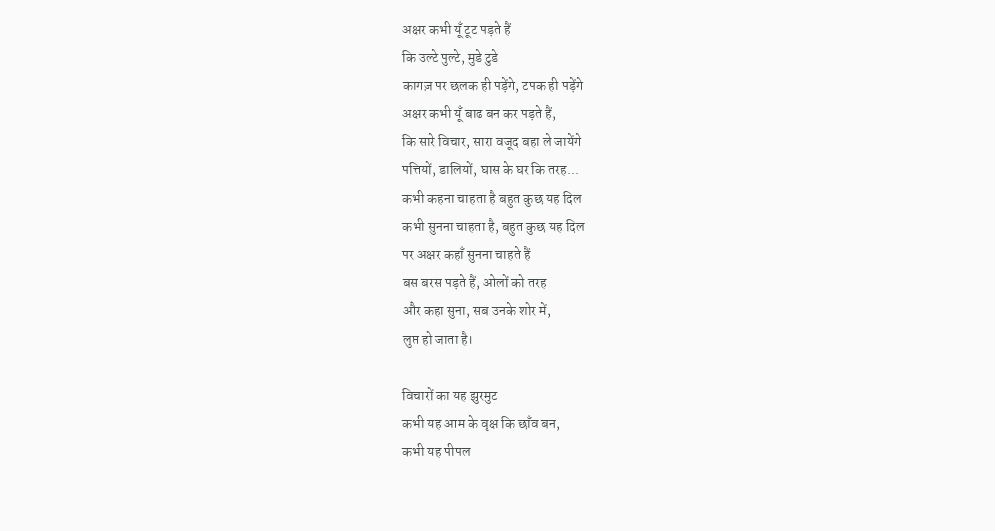अक्षर कभी यूँ टूट पड़ते हैं
कि उल्टे पुल्टे, मुडे टुडे
कागज़ पर छलक ही पड़ेंगे, टपक ही पड़ेंगे
अक्षर कभी यूँ बाढ बन कर पड़ते हैं,
कि सारे विचार, सारा वजूद बहा ले जायेंगे
पत्तियों, डालियों, घास के घर कि तरह...
कभी कहना चाहता है बहुत कुछ यह दिल
कभी सुनना चाहता है, बहुत कुछ यह दिल
पर अक्षर कहाँ सुनना चाहते हैं
बस बरस पड़ते हैं, ओलों को तरह
और कहा सुना, सब उनके शोर में,
लुप्त हो जाता है।

विचारों का यह झुरमुट
कभी यह आम के वृक्ष कि छाँव बन,
कभी यह पीपल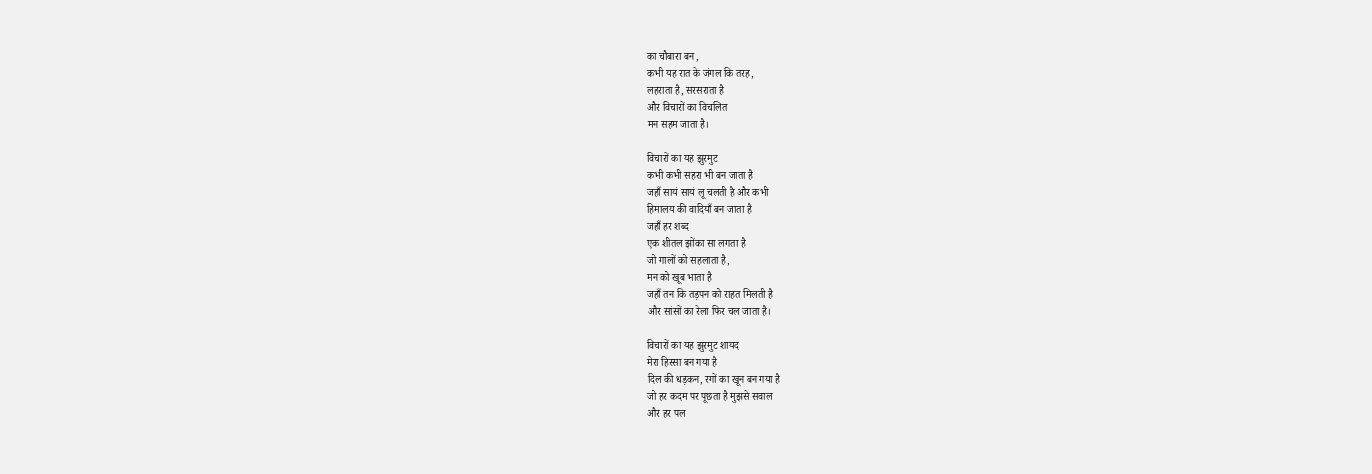का चौबारा बन ,
कभी यह रात के जंगल कि तरह,
लहराता है, सरसराता है
और विचारों का विचलित
मन सहम जाता है।

विचारों का यह झुरमुट
कभी कभी सहरा भी बन जाता है
जहाँ सायं सायं लू चलती है और कभी
हिमालय की वादियाँ बन जाता है
जहाँ हर शब्द
एक शीतल झोंका सा लगता है
जो गालों को सहलाता है,
मन को खूब भाता है
जहाँ तन कि तड़पन को राहत मिलती है
और सांसों का रेला फिर चल जाता है।

विचारों का यह झुरमुट शायद
मेरा हिस्सा बन गया है
दिल की धड़कन, रगों का खून बन गया है
जो हर कदम पर पूछता है मुझसे सवाल
और हर पल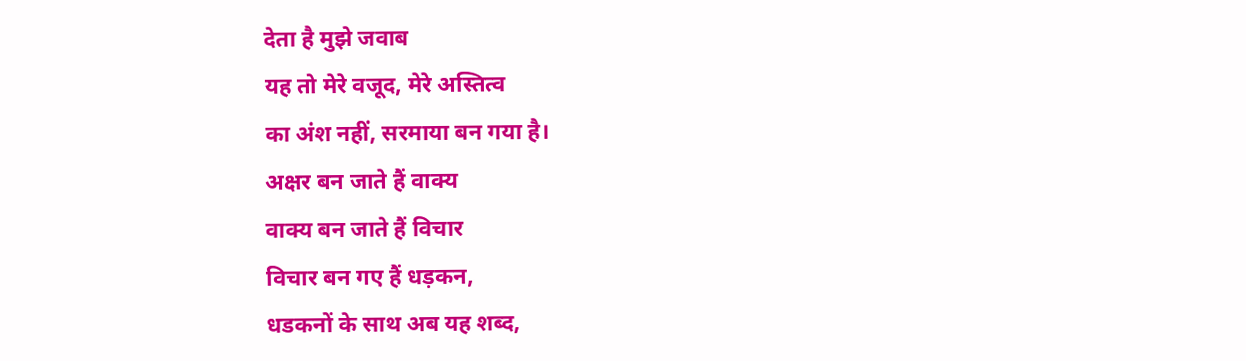देता है मुझे जवाब
यह तो मेरे वजूद, मेरे अस्तित्व
का अंश नहीं, सरमाया बन गया है।
अक्षर बन जाते हैं वाक्य
वाक्य बन जाते हैं विचार
विचार बन गए हैं धड़कन,
धडकनों के साथ अब यह शब्द,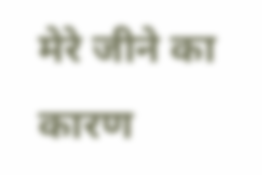मेरे जीने का कारण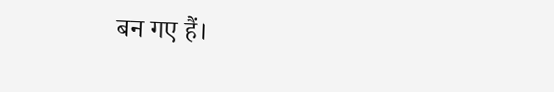बन गए हैं।